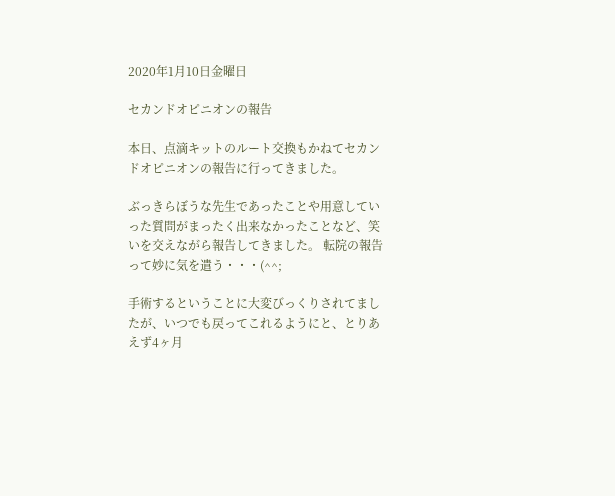2020年1月10日金曜日

セカンドオピニオンの報告

本日、点滴キットのルート交換もかねてセカンドオピニオンの報告に行ってきました。

ぶっきらぼうな先生であったことや用意していった質問がまったく出来なかったことなど、笑いを交えながら報告してきました。 転院の報告って妙に気を遣う・・・(^^;

手術するということに大変びっくりされてましたが、いつでも戻ってこれるようにと、とりあえず4ヶ月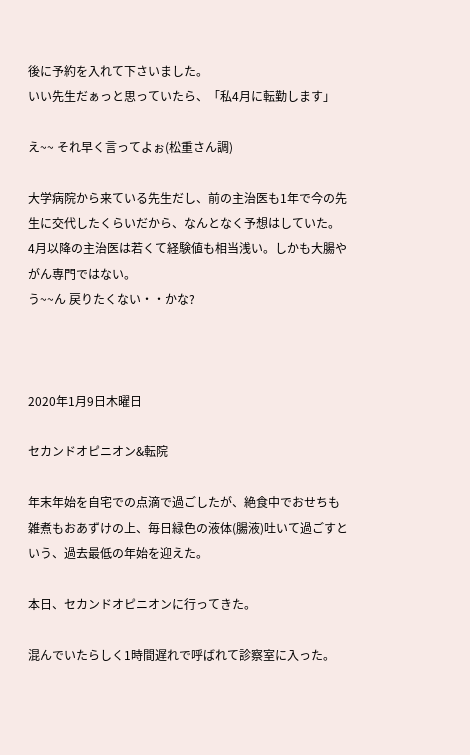後に予約を入れて下さいました。
いい先生だぁっと思っていたら、「私4月に転勤します」

え~~ それ早く言ってよぉ(松重さん調)

大学病院から来ている先生だし、前の主治医も1年で今の先生に交代したくらいだから、なんとなく予想はしていた。
4月以降の主治医は若くて経験値も相当浅い。しかも大腸やがん専門ではない。
う~~ん 戻りたくない・・かな?



2020年1月9日木曜日

セカンドオピニオン&転院

年末年始を自宅での点滴で過ごしたが、絶食中でおせちも雑煮もおあずけの上、毎日緑色の液体(腸液)吐いて過ごすという、過去最低の年始を迎えた。

本日、セカンドオピニオンに行ってきた。

混んでいたらしく1時間遅れで呼ばれて診察室に入った。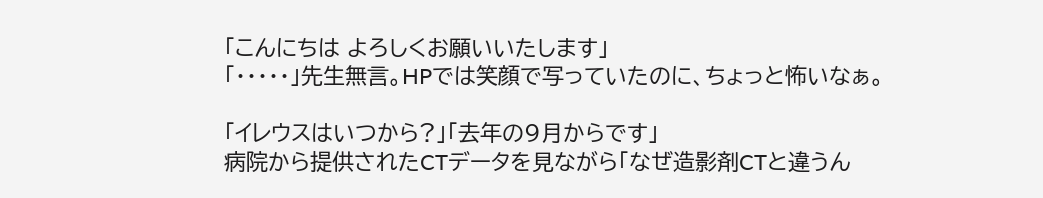「こんにちは よろしくお願いいたします」
「・・・・・」先生無言。HPでは笑顔で写っていたのに、ちょっと怖いなぁ。

「イレウスはいつから?」「去年の9月からです」
病院から提供されたCTデータを見ながら「なぜ造影剤CTと違うん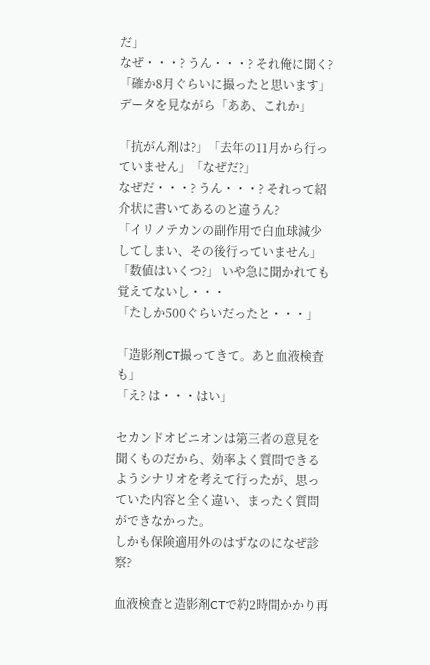だ」
なぜ・・・? うん・・・? それ俺に聞く?
「確か8月ぐらいに撮ったと思います」データを見ながら「ああ、これか」

「抗がん剤は?」「去年の11月から行っていません」「なぜだ?」
なぜだ・・・? うん・・・? それって紹介状に書いてあるのと違うん?
「イリノテカンの副作用で白血球減少してしまい、その後行っていません」
「数値はいくつ?」 いや急に聞かれても覚えてないし・・・
「たしか500ぐらいだったと・・・」

「造影剤CT撮ってきて。あと血液検査も」
「え? は・・・はい」

セカンドオピニオンは第三者の意見を聞くものだから、効率よく質問できるようシナリオを考えて行ったが、思っていた内容と全く違い、まったく質問ができなかった。
しかも保険適用外のはずなのになぜ診察?

血液検査と造影剤CTで約2時間かかり再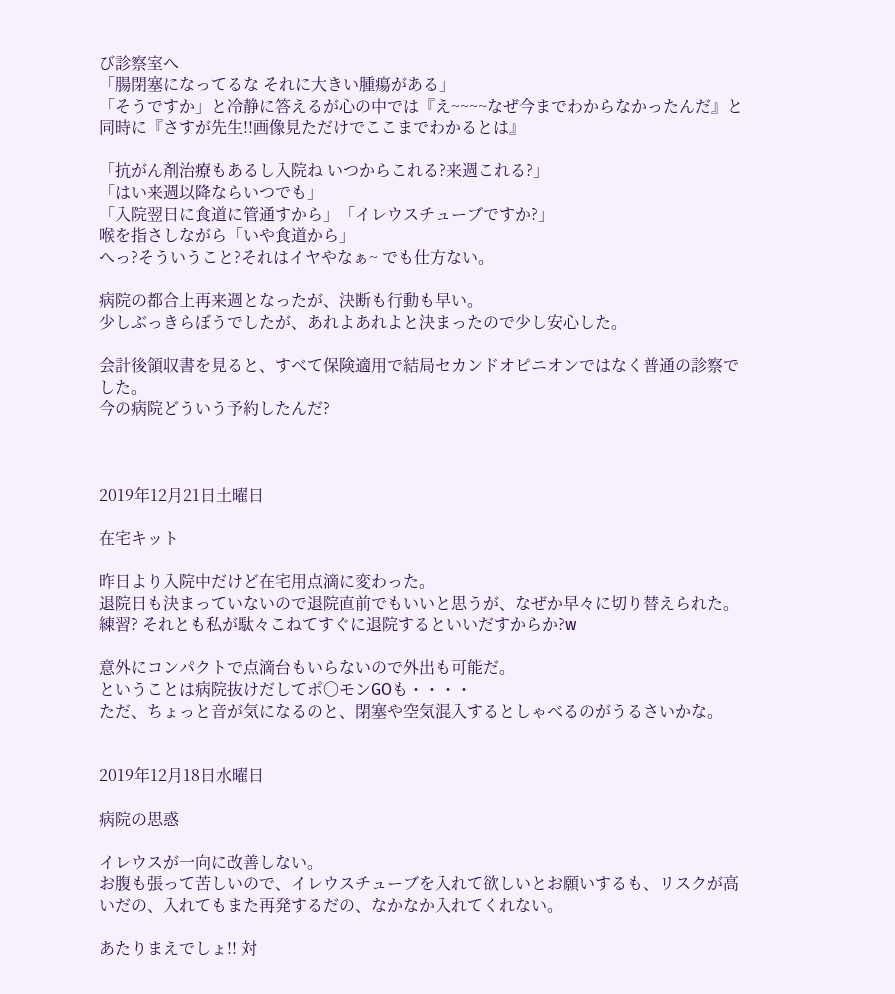び診察室へ
「腸閉塞になってるな それに大きい腫瘍がある」
「そうですか」と冷静に答えるが心の中では『え~~~~なぜ今までわからなかったんだ』と同時に『さすが先生!!画像見ただけでここまでわかるとは』

「抗がん剤治療もあるし入院ね いつからこれる?来週これる?」
「はい来週以降ならいつでも」
「入院翌日に食道に管通すから」「イレウスチューブですか?」
喉を指さしながら「いや食道から」
へっ?そういうこと?それはイヤやなぁ~ でも仕方ない。

病院の都合上再来週となったが、決断も行動も早い。
少しぶっきらぼうでしたが、あれよあれよと決まったので少し安心した。

会計後領収書を見ると、すべて保険適用で結局セカンドオピニオンではなく普通の診察でした。
今の病院どういう予約したんだ?



2019年12月21日土曜日

在宅キット

昨日より入院中だけど在宅用点滴に変わった。
退院日も決まっていないので退院直前でもいいと思うが、なぜか早々に切り替えられた。
練習? それとも私が駄々こねてすぐに退院するといいだすからか?w

意外にコンパクトで点滴台もいらないので外出も可能だ。
ということは病院抜けだしてポ〇モンGOも・・・・
ただ、ちょっと音が気になるのと、閉塞や空気混入するとしゃべるのがうるさいかな。


2019年12月18日水曜日

病院の思惑

イレウスが一向に改善しない。
お腹も張って苦しいので、イレウスチューブを入れて欲しいとお願いするも、リスクが高いだの、入れてもまた再発するだの、なかなか入れてくれない。

あたりまえでしょ!! 対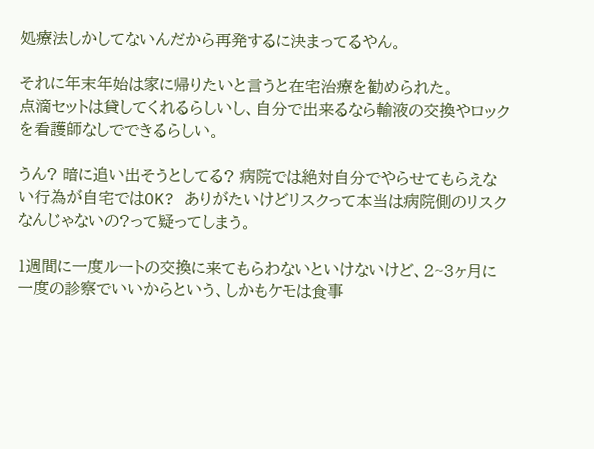処療法しかしてないんだから再発するに決まってるやん。

それに年末年始は家に帰りたいと言うと在宅治療を勧められた。
点滴セットは貸してくれるらしいし、自分で出来るなら輸液の交換やロックを看護師なしでできるらしい。

うん? 暗に追い出そうとしてる? 病院では絶対自分でやらせてもらえない行為が自宅ではOK? ありがたいけどリスクって本当は病院側のリスクなんじゃないの?って疑ってしまう。

1週間に一度ルートの交換に来てもらわないといけないけど、2~3ヶ月に一度の診察でいいからという、しかもケモは食事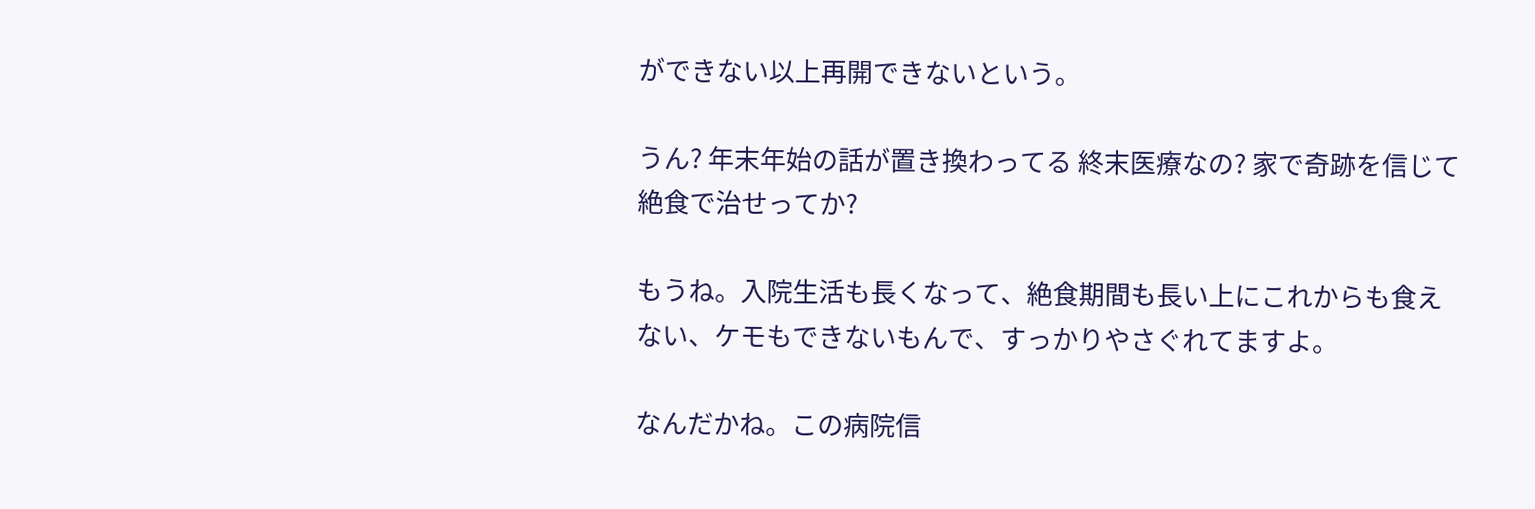ができない以上再開できないという。

うん? 年末年始の話が置き換わってる 終末医療なの? 家で奇跡を信じて絶食で治せってか?

もうね。入院生活も長くなって、絶食期間も長い上にこれからも食えない、ケモもできないもんで、すっかりやさぐれてますよ。

なんだかね。この病院信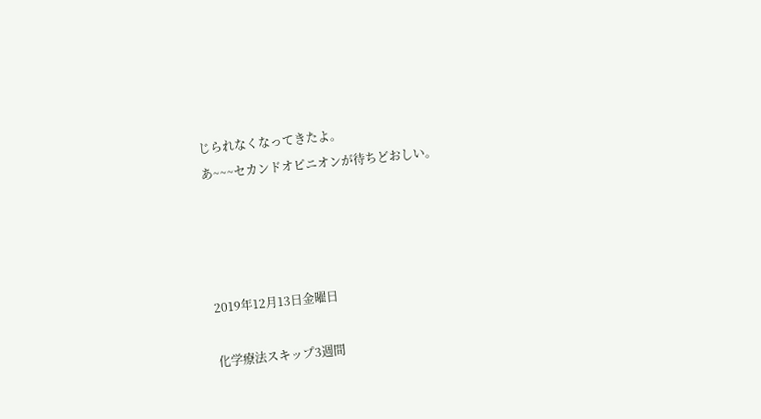じられなくなってきたよ。
あ~~~セカンドオピニオンが待ちどおしい。




2019年12月13日金曜日

化学療法スキップ3週間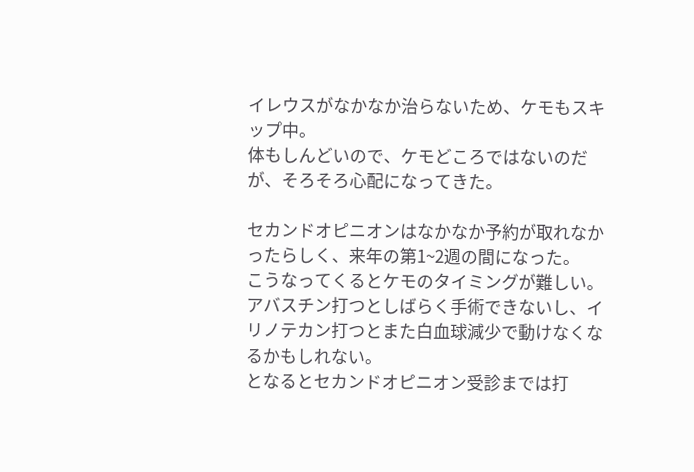イレウスがなかなか治らないため、ケモもスキップ中。
体もしんどいので、ケモどころではないのだが、そろそろ心配になってきた。

セカンドオピニオンはなかなか予約が取れなかったらしく、来年の第1~2週の間になった。
こうなってくるとケモのタイミングが難しい。アバスチン打つとしばらく手術できないし、イリノテカン打つとまた白血球減少で動けなくなるかもしれない。
となるとセカンドオピニオン受診までは打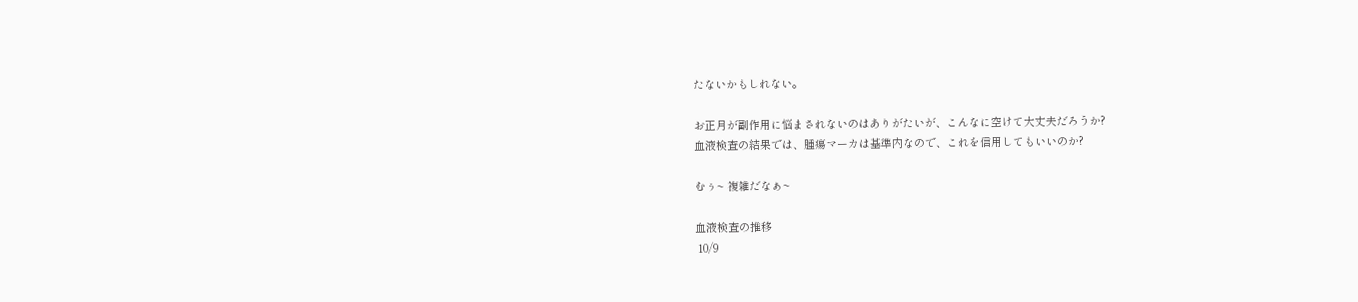たないかもしれない。

お正月が副作用に悩まされないのはありがたいが、こんなに空けて大丈夫だろうか?
血液検査の結果では、腫瘍マーカは基準内なので、これを信用してもいいのか?

むぅ~ 複雑だなぁ~

血液検査の推移
 10/9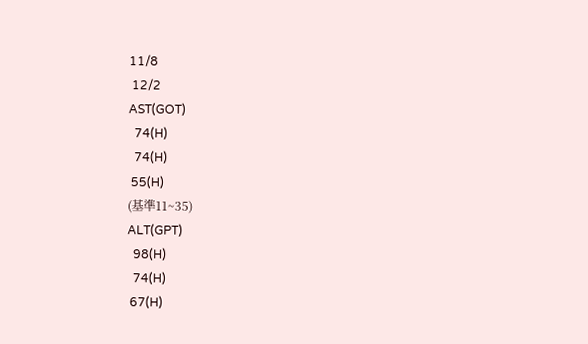11/8
 12/2
AST(GOT)
  74(H)
  74(H)
 55(H)
(基準11~35)
ALT(GPT)
  98(H)
  74(H)
 67(H)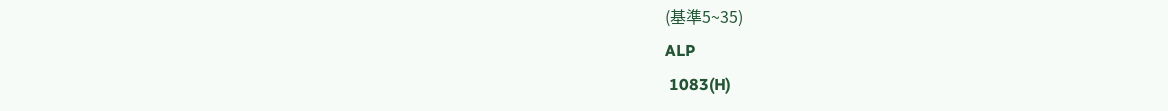(基準5~35)
ALP
 1083(H)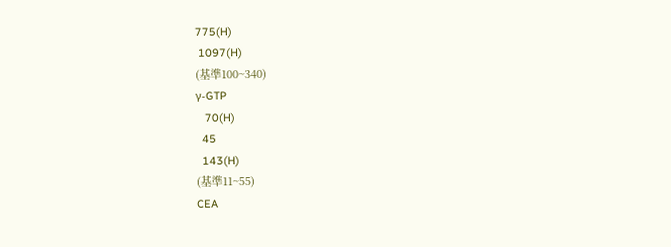775(H)
 1097(H)
(基準100~340)
γ-GTP
   70(H)
  45
  143(H)
(基準11~55)
CEA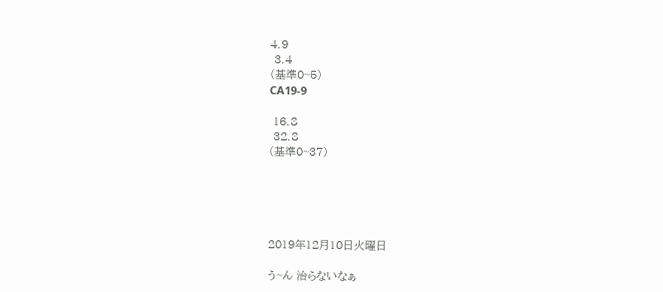4.9
 3.4
(基準0~5)
CA19-9

 16.8
 32.8
(基準0~37)





2019年12月10日火曜日

う~ん 治らないなぁ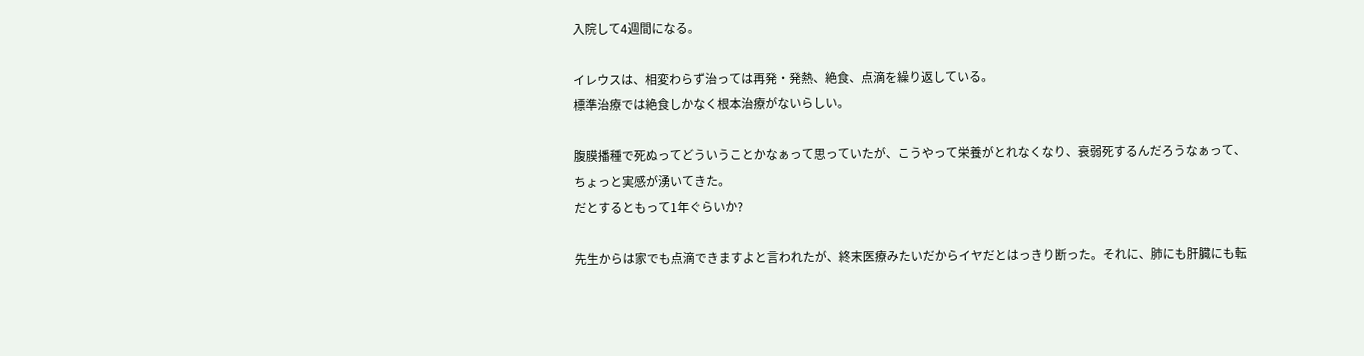入院して4週間になる。

イレウスは、相変わらず治っては再発・発熱、絶食、点滴を繰り返している。
標準治療では絶食しかなく根本治療がないらしい。

腹膜播種で死ぬってどういうことかなぁって思っていたが、こうやって栄養がとれなくなり、衰弱死するんだろうなぁって、ちょっと実感が湧いてきた。
だとするともって1年ぐらいか?

先生からは家でも点滴できますよと言われたが、終末医療みたいだからイヤだとはっきり断った。それに、肺にも肝臓にも転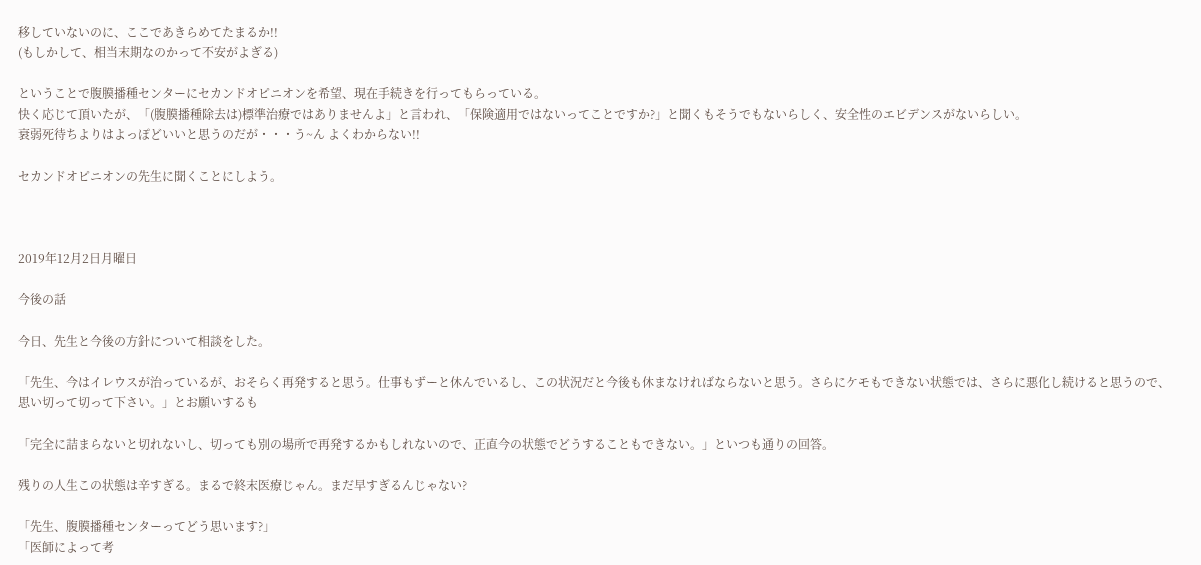移していないのに、ここであきらめてたまるか!!
(もしかして、相当末期なのかって不安がよぎる)

ということで腹膜播種センターにセカンドオピニオンを希望、現在手続きを行ってもらっている。
快く応じて頂いたが、「(腹膜播種除去は)標準治療ではありませんよ」と言われ、「保険適用ではないってことですか?」と聞くもそうでもないらしく、安全性のエビデンスがないらしい。
衰弱死待ちよりはよっぽどいいと思うのだが・・・う~ん よくわからない!!

セカンドオピニオンの先生に聞くことにしよう。



2019年12月2日月曜日

今後の話

今日、先生と今後の方針について相談をした。

「先生、今はイレウスが治っているが、おそらく再発すると思う。仕事もずーと休んでいるし、この状況だと今後も休まなければならないと思う。さらにケモもできない状態では、さらに悪化し続けると思うので、思い切って切って下さい。」とお願いするも

「完全に詰まらないと切れないし、切っても別の場所で再発するかもしれないので、正直今の状態でどうすることもできない。」といつも通りの回答。

残りの人生この状態は辛すぎる。まるで終末医療じゃん。まだ早すぎるんじゃない?

「先生、腹膜播種センターってどう思います?」
「医師によって考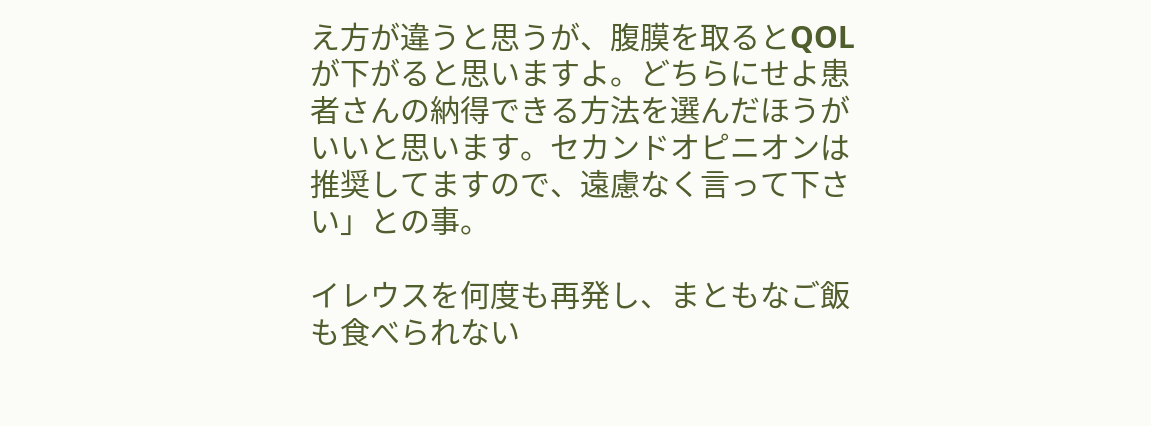え方が違うと思うが、腹膜を取るとQOLが下がると思いますよ。どちらにせよ患者さんの納得できる方法を選んだほうがいいと思います。セカンドオピニオンは推奨してますので、遠慮なく言って下さい」との事。

イレウスを何度も再発し、まともなご飯も食べられない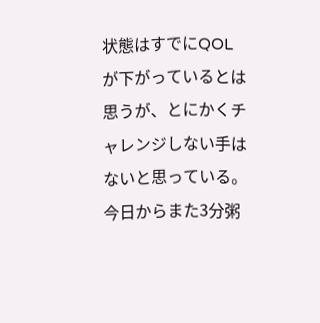状態はすでにQOLが下がっているとは思うが、とにかくチャレンジしない手はないと思っている。
今日からまた3分粥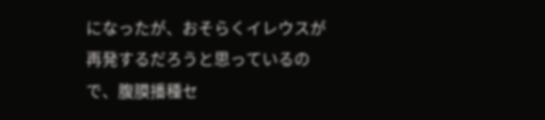になったが、おそらくイレウスが再発するだろうと思っているので、腹膜播種セ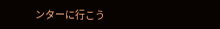ンターに行こう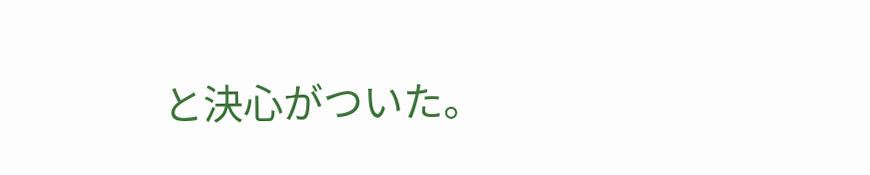と決心がついた。